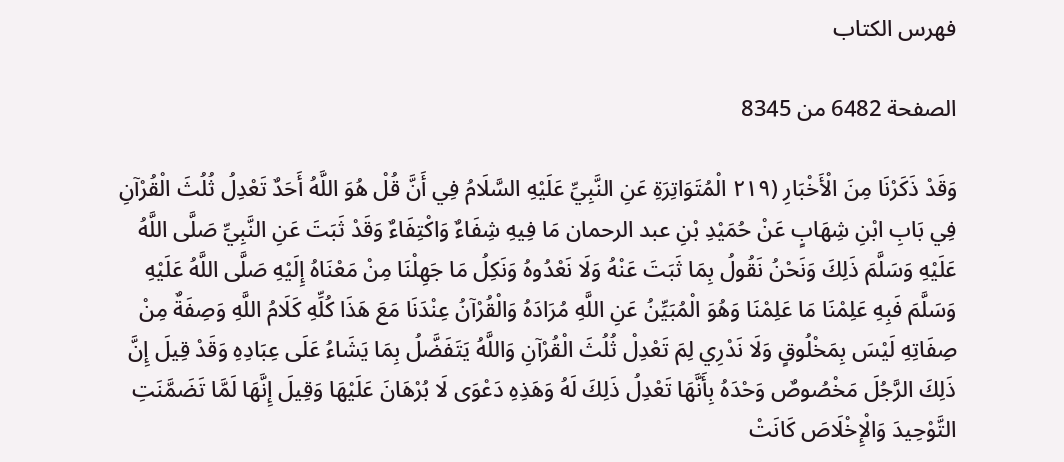فهرس الكتاب

الصفحة 6482 من 8345

وَقَدْ ذَكَرْنَا مِنَ الْأَخْبَارِ (٢١٩ الْمُتَوَاتِرَةِ عَنِ النَّبِيِّ عَلَيْهِ السَّلَامُ فِي أَنَّ قُلْ هُوَ اللَّهُ أَحَدٌ تَعْدِلُ ثُلُثَ الْقُرْآنِ فِي بَابِ ابْنِ شِهَابٍ عَنْ حُمَيْدِ بْنِ عبد الرحمان مَا فِيهِ شِفَاءٌ وَاكْتِفَاءٌ وَقَدْ ثَبَتَ عَنِ النَّبِيِّ صَلَّى اللَّهُ عَلَيْهِ وَسَلَّمَ ذَلِكَ وَنَحْنُ نَقُولُ بِمَا ثَبَتَ عَنْهُ وَلَا نَعْدُوهُ وَنَكِلُ مَا جَهِلْنَا مِنْ مَعْنَاهُ إِلَيْهِ صَلَّى اللَّهُ عَلَيْهِ وَسَلَّمَ فَبِهِ عَلِمْنَا مَا عَلِمْنَا وَهُوَ الْمُبَيِّنُ عَنِ اللَّهِ مُرَادَهُ وَالْقُرْآنُ عِنْدَنَا مَعَ هَذَا كُلِّهِ كَلَامُ اللَّهِ وَصِفَةٌ مِنْ صِفَاتِهِ لَيْسَ بِمَخْلُوقٍ وَلَا نَدْرِي لِمَ تَعْدِلْ ثُلُثَ الْقُرْآنِ وَاللَّهُ يَتَفَضَّلُ بِمَا يَشَاءُ عَلَى عِبَادِهِ وَقَدْ قِيلَ إِنَّ ذَلِكَ الرَّجُلَ مَخْصُوصٌ وَحْدَهُ بِأَنَّهَا تَعْدِلُ ذَلِكَ لَهُ وَهَذِهِ دَعْوَى لَا بُرْهَانَ عَلَيْهَا وَقِيلَ إِنَّهَا لَمَّا تَضَمَّنَتِ التَّوْحِيدَ وَالْإِخْلَاصَ كَانَتْ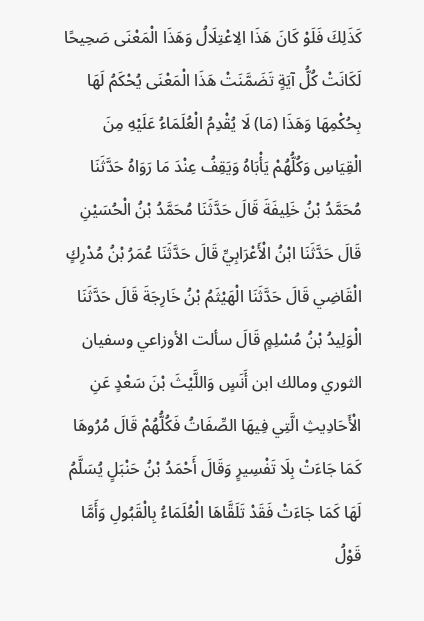كَذَلِكَ فَلَوْ كَانَ هَذَا الِاعْتِلَالُ وَهَذَا الْمَعْنَى صَحِيحًا لَكَانَتْ كُلُّ آيَةٍ تَضَمَّنَتْ هَذَا الْمَعْنَى يُحْكَمُ لَهَا بِحُكْمِهَا وَهَذَا (مَا) لَا يُقْدِمُ الْعُلَمَاءُ عَلَيْهِ مِنَ الْقِيَاسِ وَكُلُّهُمْ يَأْبَاهُ وَيَقِفُ عِنْدَ مَا رَوَاهُ حَدَّثَنَا مُحَمَّدُ بْنُ خَلِيفَةَ قَالَ حَدَّثَنَا مُحَمَّدُ بْنُ الْحُسَيْنِ قَالَ حَدَّثَنَا ابْنُ الْأَعْرَابِيِّ قَالَ حَدَّثَنَا عُمَرُ بْنُ مُدْرِكٍ الْقَاضِي قَالَ حَدَّثَنَا الْهَيْثَمُ بْنُ خَارِجَةَ قَالَ حَدَّثَنَا الْوَلِيدُ بْنُ مُسْلِمٍ قَالَ سألت الأوزاعي وسفيان الثوري ومالك ابن أَنَسٍ وَاللَّيْثَ بْنَ سَعْدٍ عَنِ الْأَحَادِيثِ الَّتِي فِيهَا الصِّفَاتُ فَكُلُّهُمْ قَالَ مُرُوهَا كَمَا جَاءَتْ بِلَا تَفْسِيرٍ وَقَالَ أَحْمَدُ بْنُ حَنْبَلٍ يُسَلَّمُ لَهَا كَمَا جَاءَتْ فَقَدْ تَلَقَّاهَا الْعُلَمَاءُ بِالْقَبُولِ وَأَمَّا قَوْلُ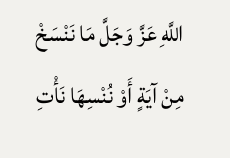اللَّهِ عَزَّ وَجَلَّ مَا نَنْسَخْ مِنْ آيَةٍ أَوْ نُنْسِهَا نَأْتِ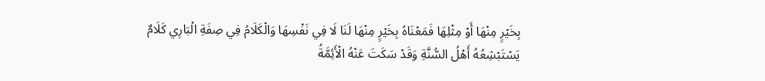بِخَيْرٍ مِنْهَا أَوْ مِثْلِهَا فَمَعْنَاهُ بِخَيْرٍ مِنْهَا لَنَا لَا فِي نَفْسِهَا وَالْكَلَامُ فِي صِفَةِ الْبَارِي كَلَامٌ يَسْتَبْشِعُهُ أَهْلُ السُّنَّةِ وَقَدْ سَكَتَ عَنْهُ الْأَئِمَّةُ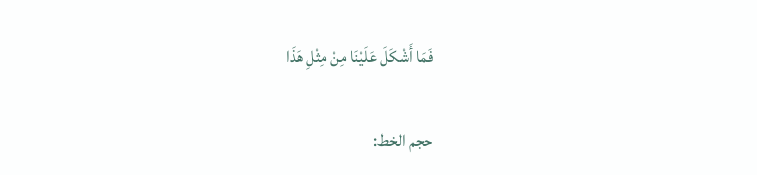فَمَا أَشْكَلَ عَلَيْنَا مِنْ مِثْلِ هَذَا

حجم الخط: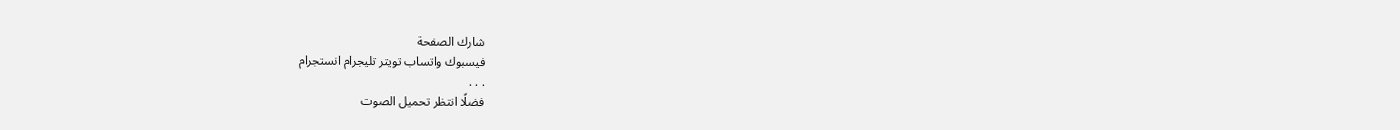شارك الصفحة
فيسبوك واتساب تويتر تليجرام انستجرام
. . .
فضلًا انتظر تحميل الصوت